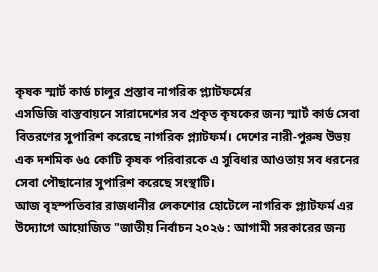কৃষক স্মার্ট কার্ড চালুর প্রস্তাব নাগরিক প্ল্যাটফর্মের
এসডিজি বাস্তবায়নে সারাদেশের সব প্রকৃত কৃষকের জন্য স্মার্ট কার্ড সেবা বিতরণের সুপারিশ করেছে নাগরিক প্ল্যাটফর্ম। দেশের নারী-পুরুষ উভয় এক দশমিক ৬৫ কোটি কৃষক পরিবারকে এ সুবিধার আওতায় সব ধরনের সেবা পৌছানোর সুপারিশ করেছে সংস্থাটি।
আজ বৃহস্পতিবার রাজধানীর লেকশোর হোটেলে নাগরিক প্ল্যাটফর্ম এর উদ্যোগে আয়োজিত "জাতীয় নির্বাচন ২০২৬ : আগামী সরকারের জন্য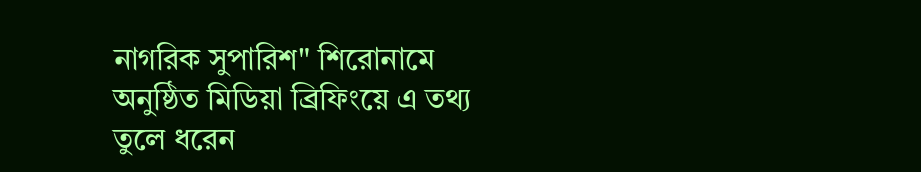নাগরিক সুপারিশ" শিরোনামে অনুষ্ঠিত মিডিয়া ব্রিফিংয়ে এ তথ্য তুলে ধরেন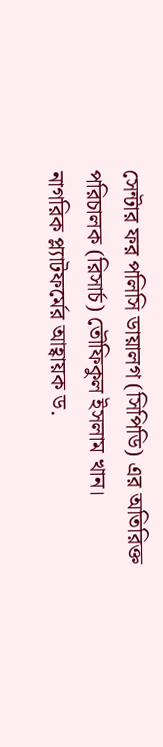সেন্টার ফর পলিসি ডায়ালগ (সিপিডি) এর অতিরিক্ত পরিচালক (রিসার্চ) তৌফিকুল ইসলাম খান।
নাগরিক প্ল্যাটফর্মের আহ্বায়ক ড.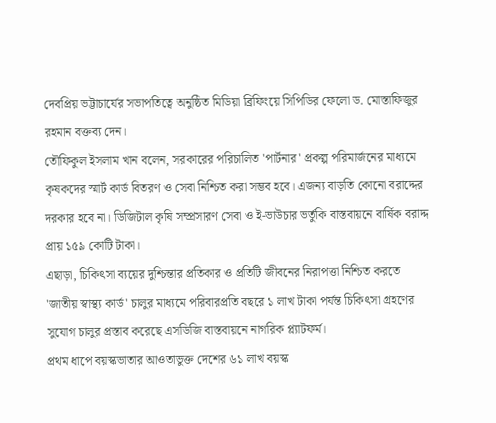দেবপ্রিয় ভট্টাচার্যের সভাপতিত্বে অনুষ্ঠিত মিডিয়া ব্রিফিংয়ে সিপিডির ফেলো ড. মোস্তাফিজুর রহমান বক্তব্য দেন।
তৌফিকুল ইসলাম খান বলেন, সরকারের পরিচালিত 'পার্টনার' প্রকল্প পরিমার্জনের মাধ্যমে কৃষকদের স্মার্ট কার্ড বিতরণ ও সেবা নিশ্চিত করা সম্ভব হবে। এজন্য বাড়তি কোনো বরাদ্দের দরকার হবে না। ডিজিটাল কৃষি সম্প্রসারণ সেবা ও ই-ভাউচার ভর্তুকি বাস্তবায়নে বার্ষিক বরাদ্দ প্রায় ১৫৯ কোটি টাকা।
এছাড়া, চিকিৎসা ব্যয়ের দুশ্চিন্তার প্রতিকার ও প্রতিটি জীবনের নিরাপত্তা নিশ্চিত করতে 'জাতীয় স্বাস্থ্য কার্ড' চালুর মাধ্যমে পরিবারপ্রতি বছরে ১ লাখ টাকা পর্যন্ত চিকিৎসা গ্রহণের সুযোগ চালুর প্রস্তাব করেছে এসডিজি বাস্তবায়নে নাগরিক প্ল্যাটফর্ম।
প্রথম ধাপে বয়স্কভাতার আওতাভুক্ত দেশের ৬১ লাখ বয়স্ক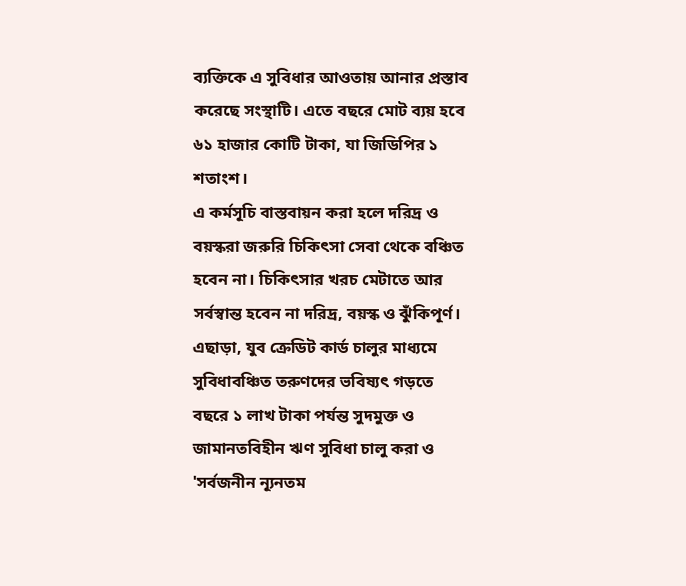ব্যক্তিকে এ সুবিধার আওতায় আনার প্রস্তাব করেছে সংস্থাটি। এতে বছরে মোট ব্যয় হবে ৬১ হাজার কোটি টাকা, যা জিডিপির ১ শতাংশ।
এ কর্মসূচি বাস্তবায়ন করা হলে দরিদ্র ও বয়স্করা জরুরি চিকিৎসা সেবা থেকে বঞ্চিত হবেন না। চিকিৎসার খরচ মেটাতে আর সর্বস্বান্ত হবেন না দরিদ্র, বয়স্ক ও ঝুঁকিপূর্ণ।
এছাড়া, যুব ক্রেডিট কার্ড চালুর মাধ্যমে সুবিধাবঞ্চিত তরুণদের ভবিষ্যৎ গড়তে বছরে ১ লাখ টাকা পর্যন্ত সুদমুক্ত ও জামানতবিহীন ঋণ সুবিধা চালু করা ও 'সর্বজনীন ন্যূনতম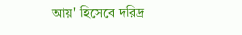আয়' হিসেবে দরিদ্র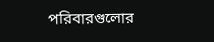পরিবারগুলোর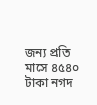জন্য প্রতি মাসে ৪৫৪০ টাকা নগদ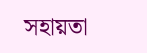সহায়তা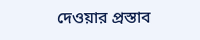দেওয়ার প্রস্তাব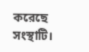করেছে সংস্থাটি।